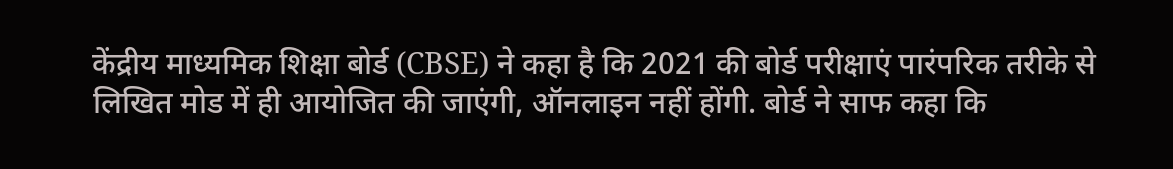केंद्रीय माध्यमिक शिक्षा बोर्ड (CBSE) ने कहा है कि 2021 की बोर्ड परीक्षाएं पारंपरिक तरीके से लिखित मोड में ही आयोजित की जाएंगी, ऑनलाइन नहीं होंगी. बोर्ड ने साफ कहा कि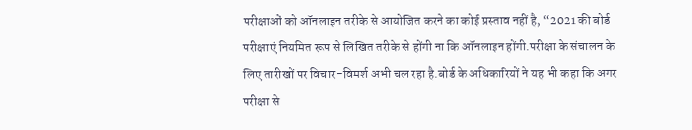परीक्षाओं को ऑनलाइन तरीके से आयोजित करने का कोई प्रस्ताव नहीं है, “2021 की बोर्ड परीक्षाएं नियमित रूप से लिखित तरीके से होंगी ना कि ऑनलाइन होंगी.परीक्षा के संचालन के लिए तारीखों पर विचार-विमर्श अभी चल रहा है.बोर्ड के अधिकारियों ने यह भी कहा कि अगर परीक्षा से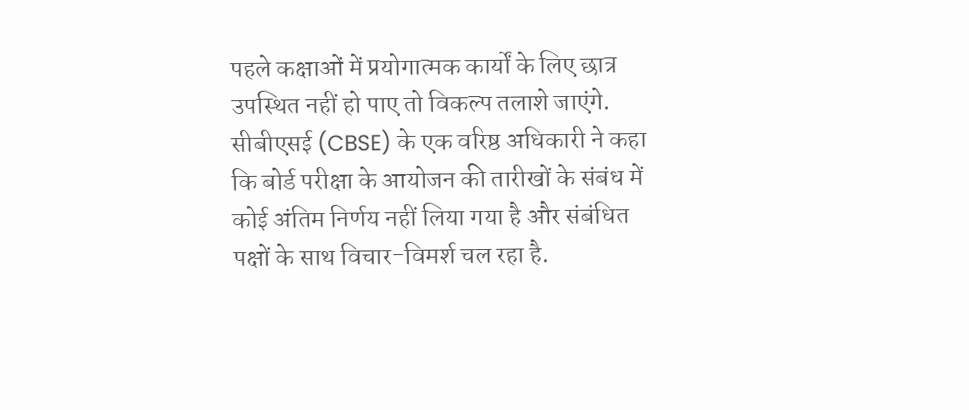पहले कक्षाओं में प्रयोगात्मक कार्यों के लिए छात्र उपस्थित नहीं हो पाए तो विकल्प तलाशे जाएंगे.
सीबीएसई (CBSE) के एक वरिष्ठ अधिकारी ने कहा कि बोर्ड परीक्षा के आयोजन की तारीखों के संबंध में कोई अंतिम निर्णय नहीं लिया गया है और संबंधित पक्षों के साथ विचार-विमर्श चल रहा है.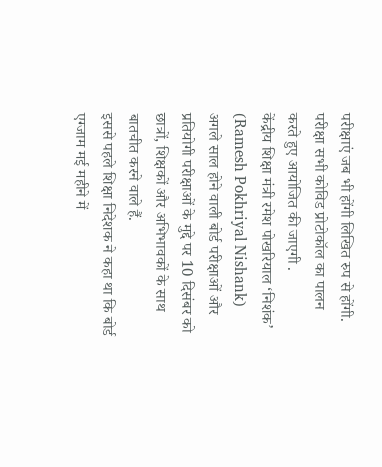परीक्षाएं जब भी होंगी लिखित रुप से होंगी. परीक्षा सभी कोविड प्रोटोकॉल का पालन करते हुए आयोजित की जाएगी .
केंद्रीय शिक्षा मंत्री रमेश पोखरियाल ‘निशंक’ (Ramesh Pokhriyal Nishank) अगले साल होने वाली बोर्ड परीक्षाओं और प्रतियोगी परीक्षाओं के मुद्दे पर 10 दिसंबर को छात्रों, शिक्षकों और अभिभावकों के साथ बातचीत करने वाले हैं.
इससे पहले शिक्षा निदेशक ने कहा था कि बोर्ड एग्जाम मई महीने में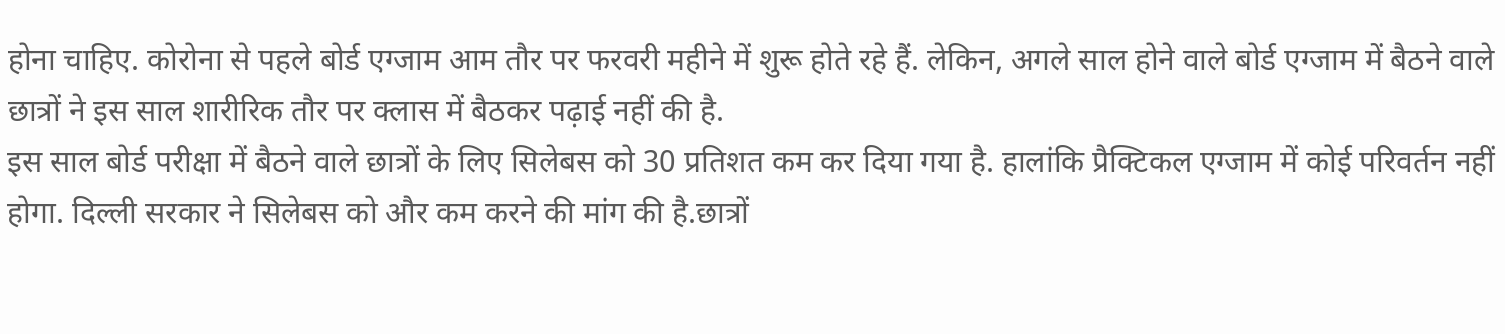होना चाहिए. कोरोना से पहले बोर्ड एग्जाम आम तौर पर फरवरी महीने में शुरू होते रहे हैं. लेकिन, अगले साल होने वाले बोर्ड एग्जाम में बैठने वाले छात्रों ने इस साल शारीरिक तौर पर क्लास में बैठकर पढ़ाई नहीं की है.
इस साल बोर्ड परीक्षा में बैठने वाले छात्रों के लिए सिलेबस को 30 प्रतिशत कम कर दिया गया है. हालांकि प्रैक्टिकल एग्जाम में कोई परिवर्तन नहीं होगा. दिल्ली सरकार ने सिलेबस को और कम करने की मांग की है.छात्रों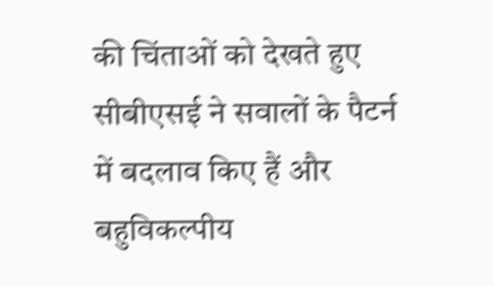की चिंताओं को देखते हुए सीबीएसई ने सवालों के पैटर्न में बदलाव किए हैं और बहुविकल्पीय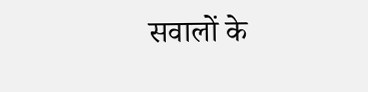सवालों के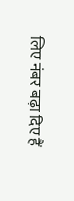लिए नंबर बढ़ा दिए हैं